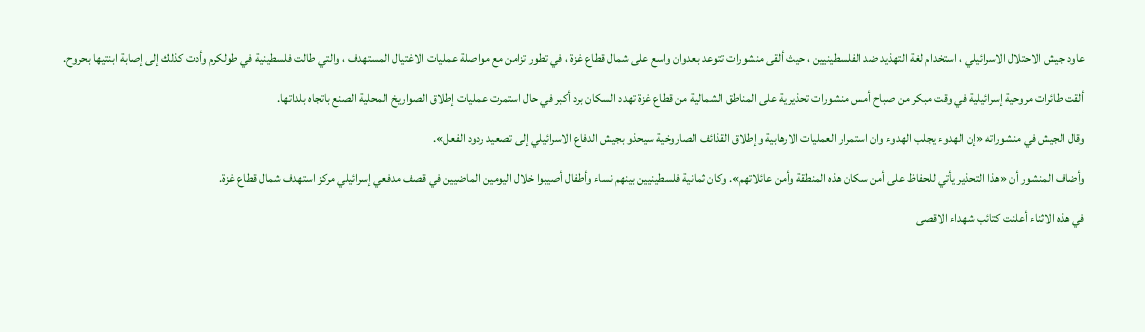عاود جيش الاحتلال الاسرائيلي ، استخدام لغة التهذيد ضد الفلسطينيين ، حيث ألقى منشورات تتوعد بعدوان واسع على شمال قطاع غزة ، في تطور تزامن مع مواصلة عمليات الاغتيال المستهدف ، والتي طالت فلسطينية في طولكرم وأدت كذلك إلى إصابة ابنتيها بحروح.

ألقت طائرات مروحية إسرائيلية في وقت مبكر من صباح أمس منشورات تحذيرية على المناطق الشمالية من قطاع غزة تهدد السكان برد أكبر في حال استمرت عمليات إطلاق الصواريخ المحلية الصنع باتجاه بلداتها.

وقال الجيش في منشوراته «إن الهدوء يجلب الهدوء وان استمرار العمليات الارهابية وإطلاق القذائف الصاروخية سيحذو بجيش الدفاع الاسرائيلي إلى تصعيد ردود الفعل».

وأضاف المنشور أن «هذا التحذير يأتي للحفاظ على أمن سكان هذه المنطقة وأمن عائلاتهم». وكان ثمانية فلسطينيين بينهم نساء وأطفال أصيبوا خلال اليومين الماضيين في قصف مدفعي إسرائيلي مركز استهدف شمال قطاع غزة.

في هذه الاثناء أعلنت كتائب شهداء الاقصى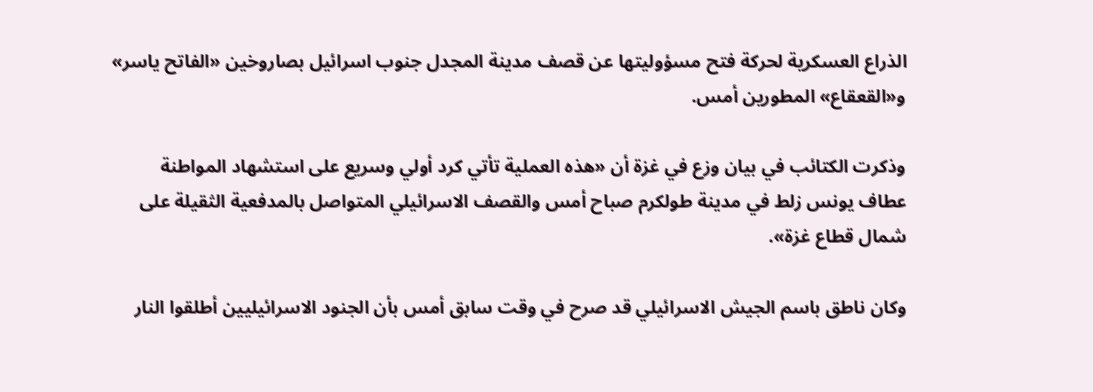الذراع العسكرية لحركة فتح مسؤوليتها عن قصف مدينة المجدل جنوب اسرائيل بصاروخين «الفاتح ياسر» و«القعقاع» المطورين أمس.

وذكرت الكتائب في بيان وزع في غزة أن «هذه العملية تأتي كرد أولي وسريع على استشهاد المواطنة عطاف يونس زلط في مدينة طولكرم صباح أمس والقصف الاسرائيلي المتواصل بالمدفعية الثقيلة على شمال قطاع غزة».

وكان ناطق باسم الجيش الاسرائيلي قد صرح في وقت سابق أمس بأن الجنود الاسرائيليين أطلقوا النار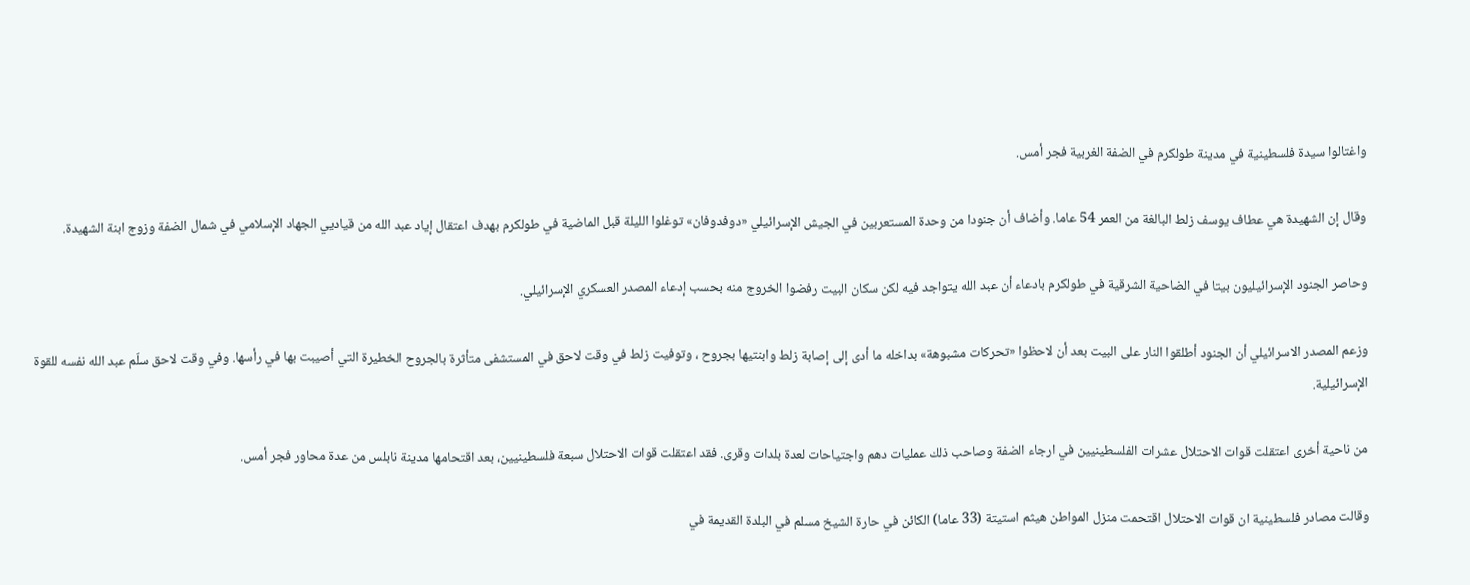واغتالوا سيدة فلسطينية في مدينة طولكرم في الضفة الغربية فجر أمس.

وقال إن الشهيدة هي عطاف يوسف زلط البالغة من العمر 54 عاما. وأضاف أن جنودا من وحدة المستعربين في الجيش الإسرائيلي «دوفدوفان» توغلوا الليلة قبل الماضية في طولكرم بهدف اعتقال إياد عبد الله من قياديي الجهاد الإسلامي في شمال الضفة وزوج ابنة الشهيدة.

وحاصر الجنود الإسرائيليون بيتا في الضاحية الشرقية في طولكرم بادعاء أن عبد الله يتواجد فيه لكن سكان البيت رفضوا الخروج منه بحسب إدعاء المصدر العسكري الإسرائيلي.

وزعم المصدر الاسرائيلي أن الجنود أطلقوا النار على البيت بعد أن لاحظوا «تحركات مشبوهة» بداخله ما أدى إلى إصابة زلط وابنتيها بجروح ، وتوفيت زلط في وقت لاحق في المستشفى متأثرة بالجروح الخطيرة التي أصيبت بها في رأسها. وفي وقت لاحق سلّم عبد الله نفسه للقوة الإسرائيلية.

من ناحية أخرى اعتقلت قوات الاحتلال عشرات الفلسطينيين في ارجاء الضفة وصاحب ذلك عمليات دهم واجتياحات لعدة بلدات وقرى. فقد اعتقلت قوات الاحتلال سبعة فلسطينيين، بعد اقتحامها مدينة نابلس من عدة محاور فجر أمس.

وقالت مصادر فلسطينية ان قوات الاحتلال اقتحمت منزل المواطن هيثم استيتة (33 عاما) الكائن في حارة الشيخ مسلم في البلدة القديمة في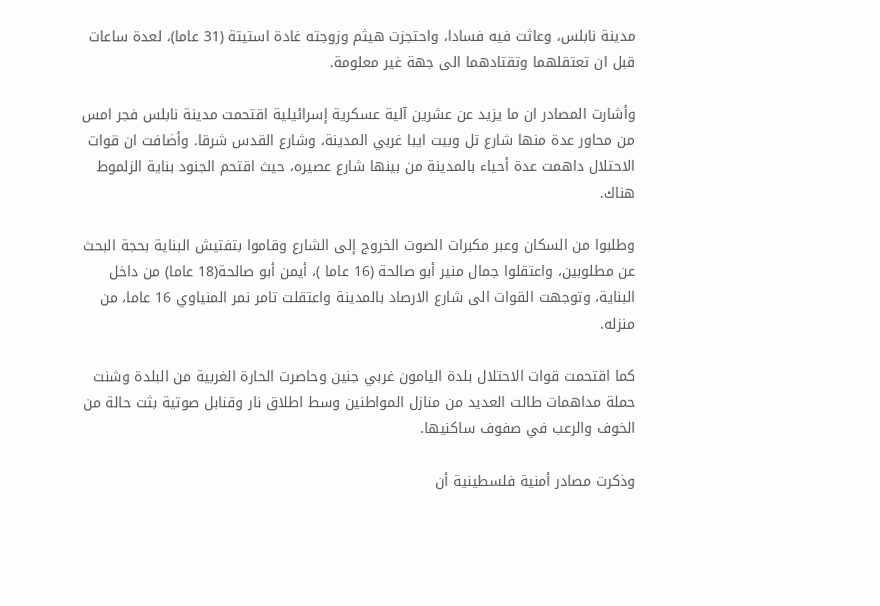مدينة نابلس، وعاثت فيه فسادا، واحتجزت هيثم وزوجته غادة استيتة (31 عاما)، لعدة ساعات قبل ان تعتقلهما وتقتادهما الى جهة غير معلومة.

وأشارت المصادر ان ما يزيد عن عشرين آلية عسكرية إسرائيلية اقتحمت مدينة نابلس فجر امس من محاور عدة منها شارع تل وبيت ايبا غربي المدينة، وشارع القدس شرقا. وأضافت ان قوات الاحتلال داهمت عدة أحياء بالمدينة من بينها شارع عصيره، حيث اقتحم الجنود بناية الزلموط هناك.

وطلبوا من السكان وعبر مكبرات الصوت الخروج إلى الشارع وقاموا بتفتيش البناية بحجة البحث عن مطلوبين، واعتقلوا جمال منير أبو صالحة (16 عاما )، أيمن أبو صالحة(18 عاما) من داخل البناية، وتوجهت القوات الى شارع الارصاد بالمدينة واعتقلت تامر نمر المنياوي 16 عاما، من منزله.

كما اقتحمت قوات الاحتلال بلدة اليامون غربي جنين وحاصرت الحارة الغربية من البلدة وشنت حملة مداهمات طالت العديد من منازل المواطنين وسط اطلاق نار وقنابل صوتية بثت حالة من الخوف والرعب في صفوف ساكنيها.

وذكرت مصادر أمنية فلسطينية أن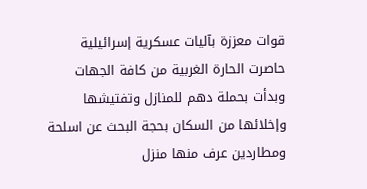قوات معززة بآليات عسكرية إسرائيلية حاصرت الحارة الغربية من كافة الجهات وبدأت بحملة دهم للمنازل وتفتيشها وإخلائها من السكان بحجة البحث عن اسلحة ومطاردين عرف منها منزل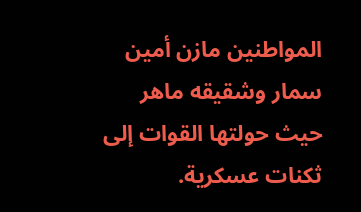المواطنين مازن أمين سمار وشقيقه ماهر حيث حولتها القوات إلى ثكنات عسكرية.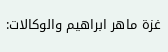غزة ماهر ابراهيم والوكالات: